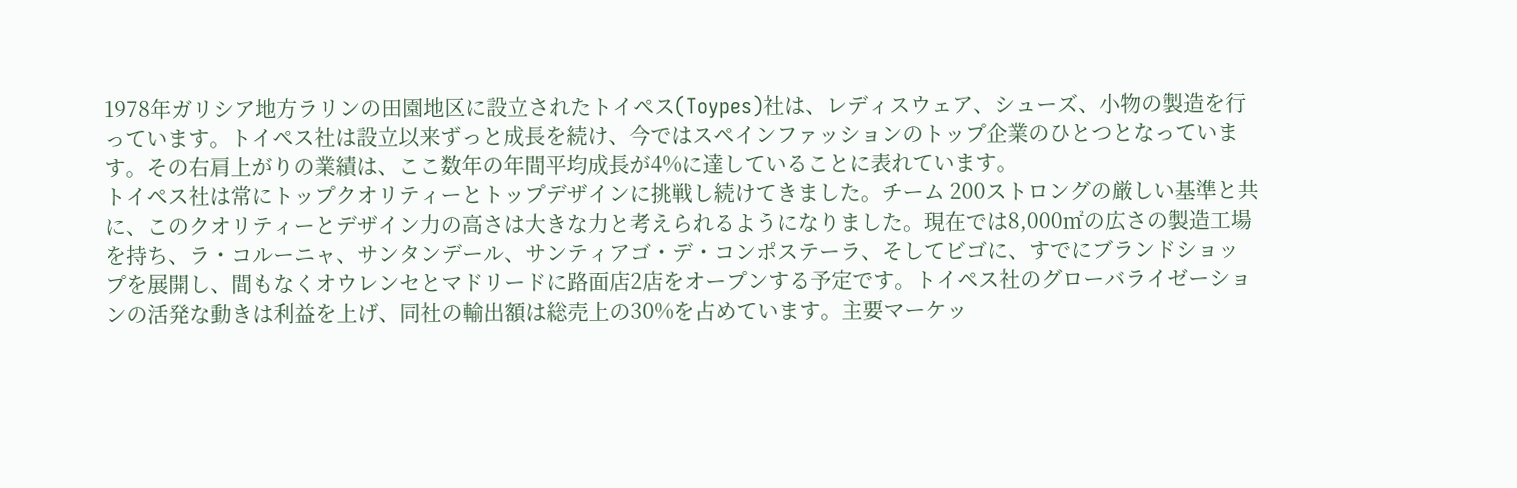1978年ガリシア地方ラリンの田園地区に設立されたトイペス(Toypes)社は、レディスウェア、シューズ、小物の製造を行っています。トイペス社は設立以来ずっと成長を続け、今ではスペインファッションのトップ企業のひとつとなっています。その右肩上がりの業績は、ここ数年の年間平均成長が4%に達していることに表れています。
トイペス社は常にトップクオリティーとトップデザインに挑戦し続けてきました。チーム 200ストロングの厳しい基準と共に、このクオリティーとデザイン力の高さは大きな力と考えられるようになりました。現在では8,000㎡の広さの製造工場を持ち、ラ・コルーニャ、サンタンデール、サンティアゴ・デ・コンポステーラ、そしてビゴに、すでにブランドショップを展開し、間もなくオウレンセとマドリードに路面店2店をオープンする予定です。トイペス社のグローバライゼーションの活発な動きは利益を上げ、同社の輸出額は総売上の30%を占めています。主要マーケッ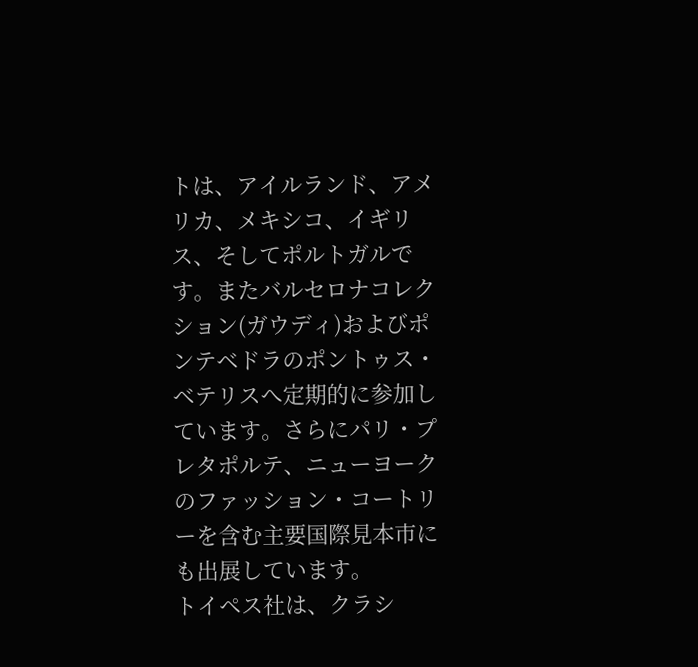トは、アイルランド、アメリカ、メキシコ、イギリス、そしてポルトガルです。またバルセロナコレクション(ガウディ)およびポンテベドラのポントゥス・ベテリスへ定期的に参加しています。さらにパリ・プレタポルテ、ニューヨークのファッション・コートリーを含む主要国際見本市にも出展しています。
トイペス社は、クラシ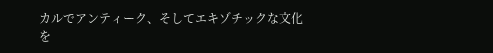カルでアンティーク、そしてエキゾチックな文化を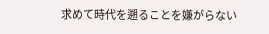求めて時代を遡ることを嫌がらない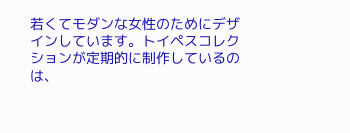若くてモダンな女性のためにデザインしています。トイペスコレクションが定期的に制作しているのは、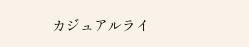カジュアルライ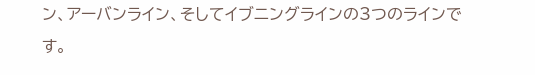ン、アーバンライン、そしてイブニングラインの3つのラインです。